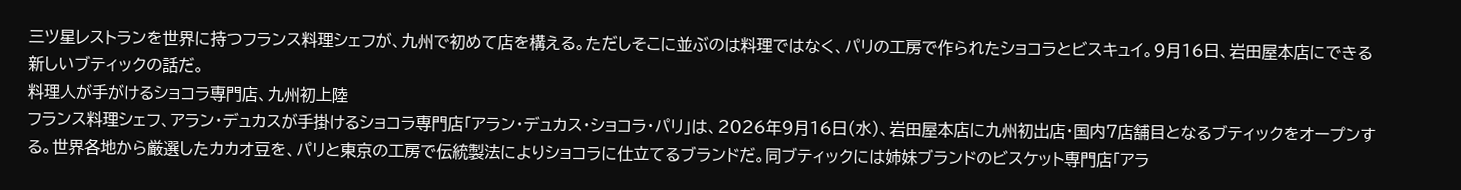三ツ星レストランを世界に持つフランス料理シェフが、九州で初めて店を構える。ただしそこに並ぶのは料理ではなく、パリの工房で作られたショコラとビスキュイ。9月16日、岩田屋本店にできる新しいブティックの話だ。
料理人が手がけるショコラ専門店、九州初上陸
フランス料理シェフ、アラン・デュカスが手掛けるショコラ専門店「アラン・デュカス・ショコラ・パリ」は、2026年9月16日(水)、岩田屋本店に九州初出店・国内7店舗目となるブティックをオープンする。世界各地から厳選したカカオ豆を、パリと東京の工房で伝統製法によりショコラに仕立てるブランドだ。同ブティックには姉妹ブランドのビスケット専門店「アラ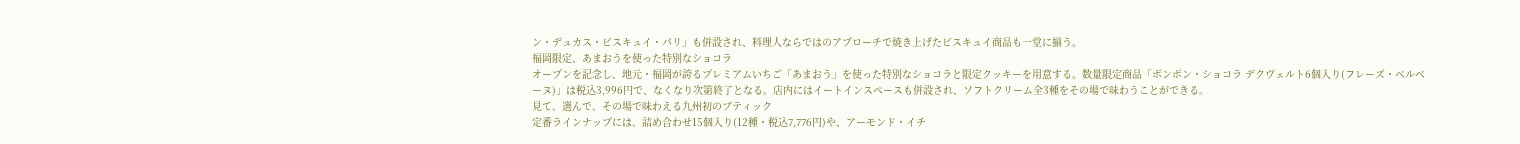ン・デュカス・ビスキュイ・パリ」も併設され、料理人ならではのアプローチで焼き上げたビスキュイ商品も一堂に揃う。
福岡限定、あまおうを使った特別なショコラ
オープンを記念し、地元・福岡が誇るプレミアムいちご「あまおう」を使った特別なショコラと限定クッキーを用意する。数量限定商品「ボンボン・ショコラ デクヴェルト6個入り(フレーズ・ベルベーヌ)」は税込3,996円で、なくなり次第終了となる。店内にはイートインスペースも併設され、ソフトクリーム全3種をその場で味わうことができる。
見て、選んで、その場で味わえる九州初のブティック
定番ラインナップには、詰め合わせ15個入り(12種・税込7,776円)や、アーモンド・イチ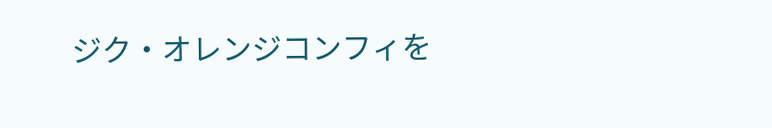ジク・オレンジコンフィを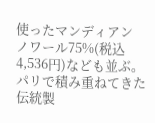使ったマンディアン ノワール75%(税込4,536円)なども並ぶ。パリで積み重ねてきた伝統製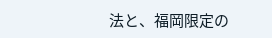法と、福岡限定の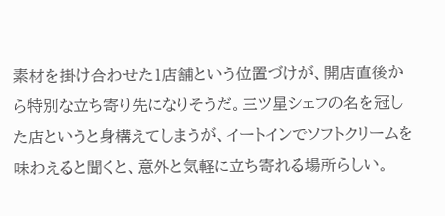素材を掛け合わせた1店舗という位置づけが、開店直後から特別な立ち寄り先になりそうだ。三ツ星シェフの名を冠した店というと身構えてしまうが、イートインでソフトクリームを味わえると聞くと、意外と気軽に立ち寄れる場所らしい。